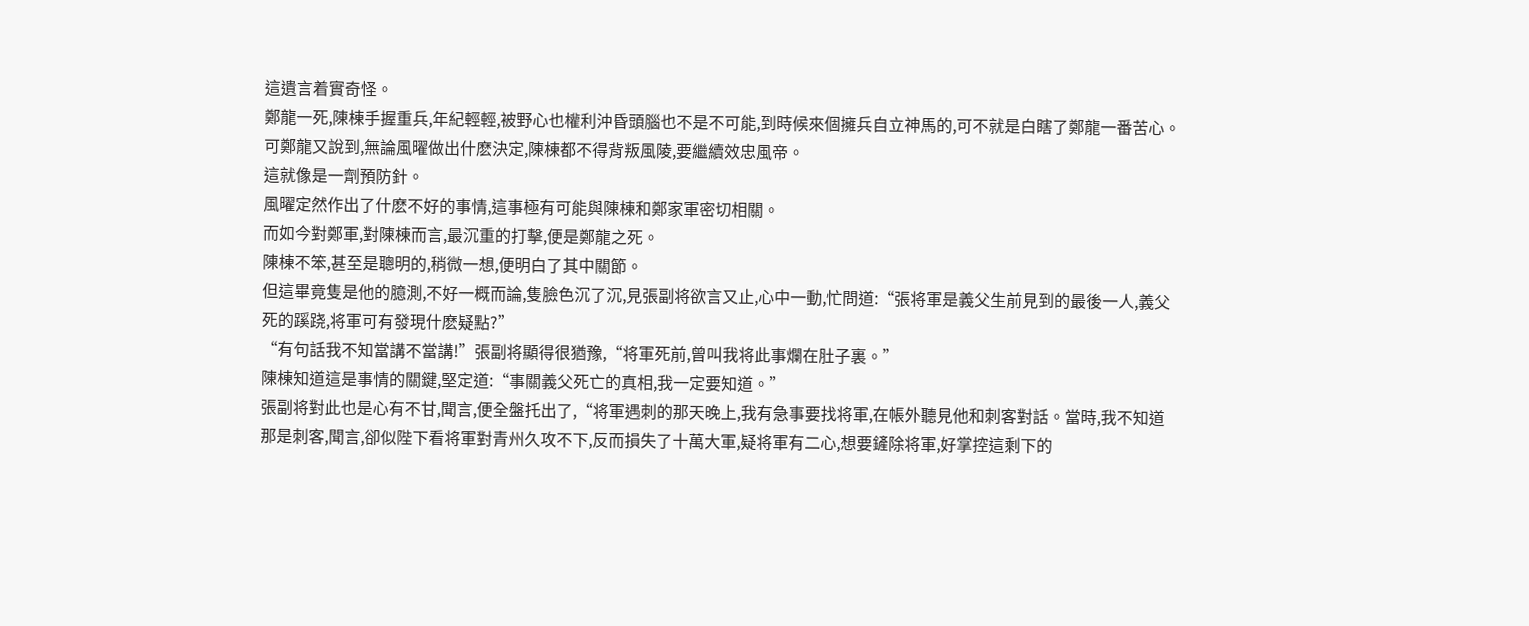這遺言着實奇怪。
鄭龍一死,陳棟手握重兵,年紀輕輕,被野心也權利沖昏頭腦也不是不可能,到時候來個擁兵自立神馬的,可不就是白瞎了鄭龍一番苦心。
可鄭龍又說到,無論風曜做出什麽決定,陳棟都不得背叛風陵,要繼續效忠風帝。
這就像是一劑預防針。
風曜定然作出了什麽不好的事情,這事極有可能與陳棟和鄭家軍密切相關。
而如今對鄭軍,對陳棟而言,最沉重的打擊,便是鄭龍之死。
陳棟不笨,甚至是聰明的,稍微一想,便明白了其中關節。
但這畢竟隻是他的臆測,不好一概而論,隻臉色沉了沉,見張副将欲言又止,心中一動,忙問道:“張将軍是義父生前見到的最後一人,義父死的蹊跷,将軍可有發現什麽疑點?”
“有句話我不知當講不當講!”張副将顯得很猶豫,“将軍死前,曾叫我将此事爛在肚子裏。”
陳棟知道這是事情的關鍵,堅定道:“事關義父死亡的真相,我一定要知道。”
張副将對此也是心有不甘,聞言,便全盤托出了,“将軍遇刺的那天晚上,我有急事要找将軍,在帳外聽見他和刺客對話。當時,我不知道那是刺客,聞言,卻似陛下看将軍對青州久攻不下,反而損失了十萬大軍,疑将軍有二心,想要鏟除将軍,好掌控這剩下的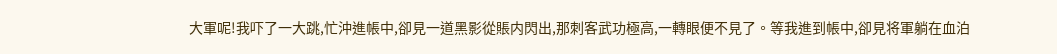大軍呢!我吓了一大跳,忙沖進帳中,卻見一道黑影從賬内閃出,那刺客武功極高,一轉眼便不見了。等我進到帳中,卻見将軍躺在血泊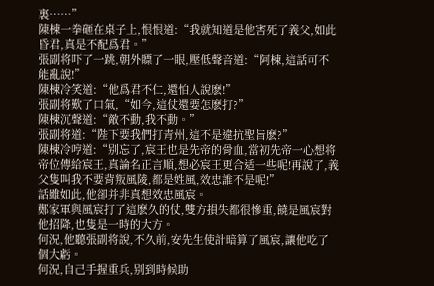裏……”
陳棟一拳砸在桌子上,恨恨道:“我就知道是他害死了義父,如此昏君,真是不配爲君。”
張副将吓了一跳,朝外瞟了一眼,壓低聲音道:“阿棟,這話可不能亂說!”
陳棟冷笑道:“他爲君不仁,還怕人說麽!”
張副将歎了口氣,“如今,這仗還要怎麽打?”
陳棟沉聲道:“敵不動,我不動。”
張副将道:“陛下要我們打青州,這不是違抗聖旨麽?”
陳棟冷哼道:“别忘了,宸王也是先帝的骨血,當初先帝一心想将帝位傳給宸王,真論名正言順,想必宸王更合适一些呢!再說了,義父隻叫我不要背叛風陵,都是姓風,效忠誰不是呢!”
話雖如此,他卻并非真想效忠風宸。
鄭家軍與風宸打了這麽久的仗,雙方損失都很慘重,饒是風宸對他招降,也隻是一時的大方。
何況,他聽張副将說,不久前,安先生使計暗算了風宸,讓他吃了個大虧。
何況,自己手握重兵,别到時候助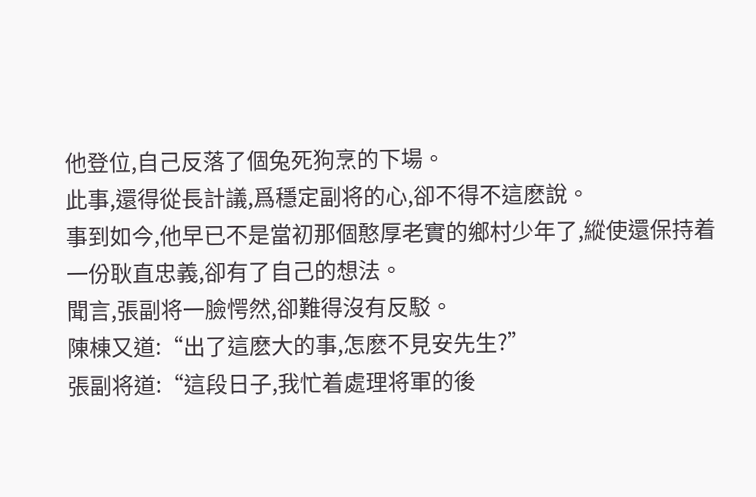他登位,自己反落了個兔死狗烹的下場。
此事,還得從長計議,爲穩定副将的心,卻不得不這麽說。
事到如今,他早已不是當初那個憨厚老實的鄉村少年了,縱使還保持着一份耿直忠義,卻有了自己的想法。
聞言,張副将一臉愕然,卻難得沒有反駁。
陳棟又道:“出了這麽大的事,怎麽不見安先生?”
張副将道:“這段日子,我忙着處理将軍的後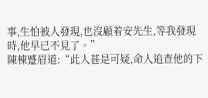事,生怕被人發現,也沒顧着安先生,等我發現時,他早已不見了。”
陳棟蹙眉道:“此人甚是可疑,命人追查他的下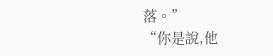落。”
“你是說,他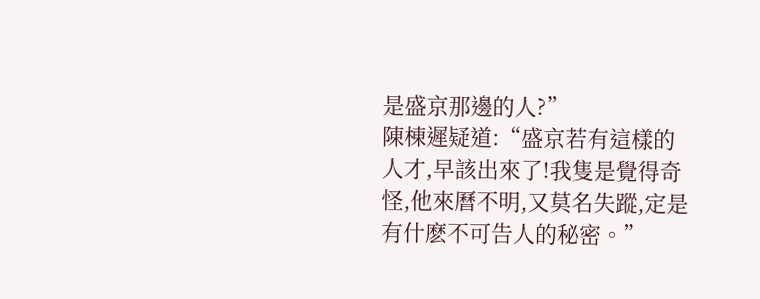是盛京那邊的人?”
陳棟遲疑道:“盛京若有這樣的人才,早該出來了!我隻是覺得奇怪,他來曆不明,又莫名失蹤,定是有什麽不可告人的秘密。”